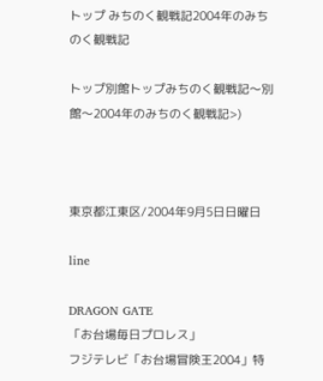トップ みちのく観戦記2004年のみちのく観戦記

トップ別館トップみちのく観戦記〜別館〜2004年のみちのく観戦記>)



東京都江東区/2004年9月5日日曜日

line

DRAGON GATE
「お台場毎日プロレス」
フジテレビ「お台場冒険王2004」特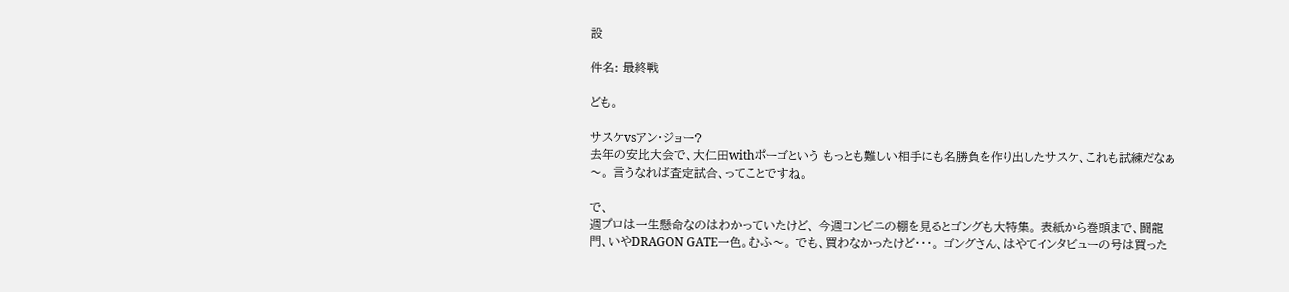設

件名: 最終戦

ども。

サスケvsアン・ジョー?
去年の安比大会で、大仁田withポーゴという もっとも難しい相手にも名勝負を作り出したサスケ、これも試練だなぁ〜。 言うなれば査定試合、ってことですね。

で、
週プロは一生懸命なのはわかっていたけど、 今週コンビニの棚を見るとゴングも大特集。 表紙から巻頭まで、闘龍門、いやDRAGON GATE一色。むふ〜。 でも、買わなかったけど・・・。 ゴングさん、はやてインタビューの号は買った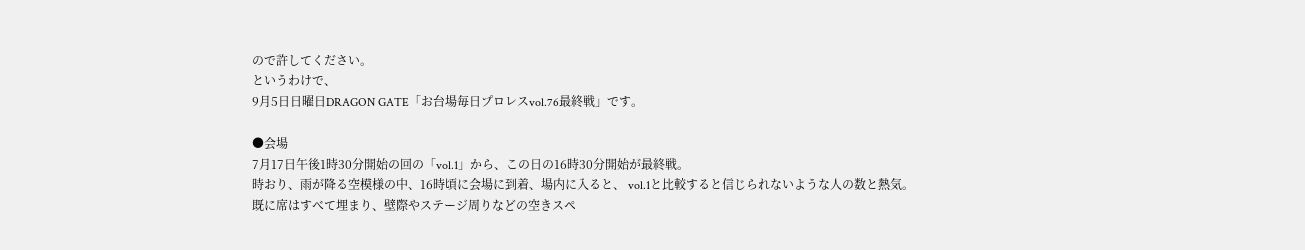ので許してください。
というわけで、
9月5日日曜日DRAGON GATE「お台場毎日プロレスvol.76最終戦」です。

●会場
7月17日午後1時30分開始の回の「vol.1」から、この日の16時30分開始が最終戦。
時おり、雨が降る空模様の中、16時頃に会場に到着、場内に入ると、 vol.1と比較すると信じられないような人の数と熱気。
既に席はすべて埋まり、壁際やステージ周りなどの空きスペ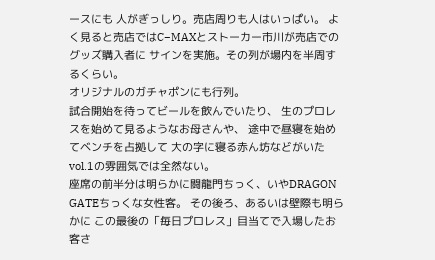ースにも 人がぎっしり。売店周りも人はいっぱい。 よく見ると売店ではC−MAXとストーカー市川が売店でのグッズ購入者に サインを実施。その列が場内を半周するくらい。
オリジナルのガチャポンにも行列。
試合開始を待ってビールを飲んでいたり、 生のプロレスを始めて見るようなお母さんや、 途中で昼寝を始めてベンチを占拠して 大の字に寝る赤ん坊などがいたvol.1の雰囲気では全然ない。
座席の前半分は明らかに闘龍門ちっく、いやDRAGON GATEちっくな女性客。 その後ろ、あるいは壁際も明らかに この最後の「毎日プロレス」目当てで入場したお客さ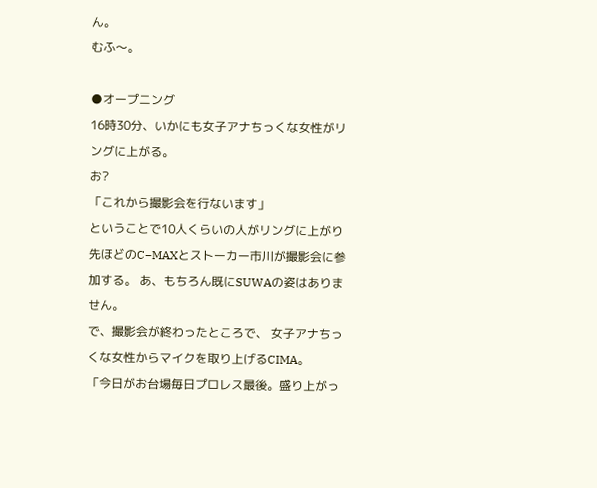ん。
むふ〜。

●オープニング
16時30分、いかにも女子アナちっくな女性がリングに上がる。
お?
「これから撮影会を行ないます」
ということで10人くらいの人がリングに上がり 先ほどのC−MAXとストーカー市川が撮影会に参加する。 あ、もちろん既にSUWAの姿はありません。
で、撮影会が終わったところで、 女子アナちっくな女性からマイクを取り上げるCIMA。
「今日がお台場毎日プロレス最後。盛り上がっ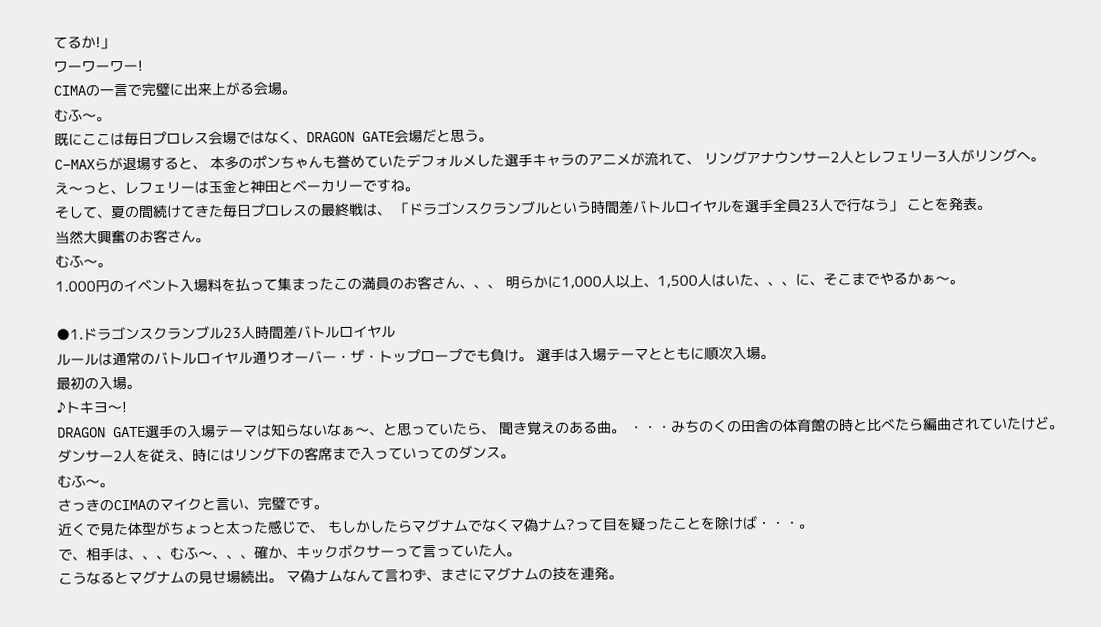てるか!」
ワーワーワー!
CIMAの一言で完璧に出来上がる会場。
むふ〜。
既にここは毎日プロレス会場ではなく、DRAGON GATE会場だと思う。
C−MAXらが退場すると、 本多のポンちゃんも誉めていたデフォルメした選手キャラのアニメが流れて、 リングアナウンサー2人とレフェリー3人がリングへ。
え〜っと、レフェリーは玉金と神田とベーカリーですね。
そして、夏の間続けてきた毎日プロレスの最終戦は、 「ドラゴンスクランブルという時間差バトルロイヤルを選手全員23人で行なう」 ことを発表。
当然大興奮のお客さん。
むふ〜。
1.000円のイベント入場料を払って集まったこの満員のお客さん、、、 明らかに1,000人以上、1,500人はいた、、、に、そこまでやるかぁ〜。

●1.ドラゴンスクランブル23人時間差バトルロイヤル
ルールは通常のバトルロイヤル通りオーバー・ザ・トップロープでも負け。 選手は入場テーマとともに順次入場。
最初の入場。
♪トキヨ〜!
DRAGON GATE選手の入場テーマは知らないなぁ〜、と思っていたら、 聞き覚えのある曲。 ・・・みちのくの田舎の体育館の時と比べたら編曲されていたけど。
ダンサー2人を従え、時にはリング下の客席まで入っていってのダンス。
むふ〜。
さっきのCIMAのマイクと言い、完璧です。
近くで見た体型がちょっと太った感じで、 もしかしたらマグナムでなくマ偽ナム?って目を疑ったことを除けば・・・。
で、相手は、、、むふ〜、、、確か、キックボクサーって言っていた人。
こうなるとマグナムの見せ場続出。 マ偽ナムなんて言わず、まさにマグナムの技を連発。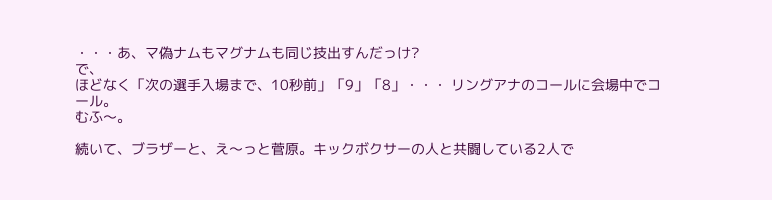・・・あ、マ偽ナムもマグナムも同じ技出すんだっけ?
で、
ほどなく「次の選手入場まで、10秒前」「9」「8」・・・ リングアナのコールに会場中でコール。
むふ〜。

続いて、ブラザーと、え〜っと菅原。キックボクサーの人と共闘している2人で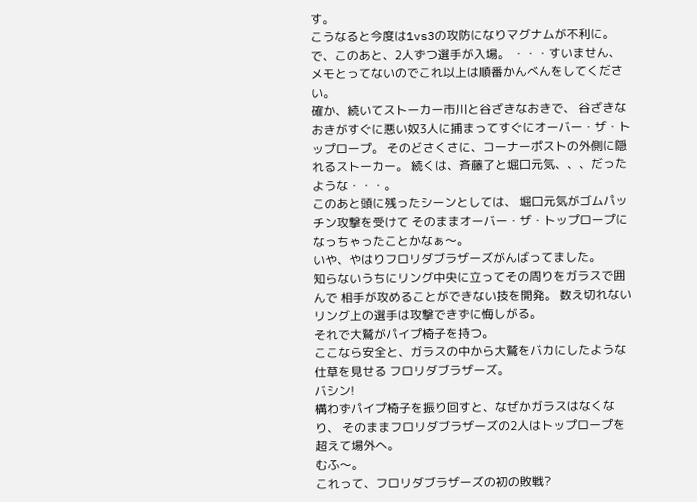す。
こうなると今度は1vs3の攻防になりマグナムが不利に。
で、このあと、2人ずつ選手が入場。 ・・・すいません、メモとってないのでこれ以上は順番かんべんをしてください。
確か、続いてストーカー市川と谷ざきなおきで、 谷ざきなおきがすぐに悪い奴3人に捕まってすぐにオーバー・ザ・トップロープ。 そのどさくさに、コーナーポストの外側に隠れるストーカー。 続くは、斉藤了と堀口元気、、、だったような・・・。
このあと頭に残ったシーンとしては、 堀口元気がゴムパッチン攻撃を受けて そのままオーバー・ザ・トップロープになっちゃったことかなぁ〜。
いや、やはりフロリダブラザーズがんばってました。
知らないうちにリング中央に立ってその周りをガラスで囲んで 相手が攻めることができない技を開発。 数え切れないリング上の選手は攻撃できずに悔しがる。
それで大鷲がパイプ椅子を持つ。
ここなら安全と、ガラスの中から大鷲をバカにしたような仕草を見せる フロリダブラザーズ。
バシン!
構わずパイプ椅子を振り回すと、なぜかガラスはなくなり、 そのままフロリダブラザーズの2人はトップロープを超えて場外へ。
むふ〜。
これって、フロリダブラザーズの初の敗戦?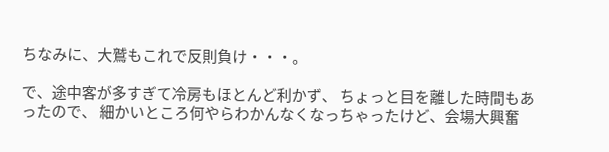ちなみに、大鷲もこれで反則負け・・・。

で、途中客が多すぎて冷房もほとんど利かず、 ちょっと目を離した時間もあったので、 細かいところ何やらわかんなくなっちゃったけど、会場大興奮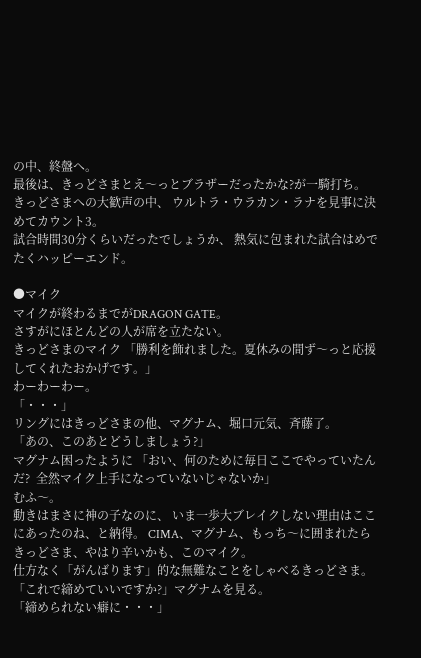の中、終盤へ。
最後は、きっどさまとえ〜っとブラザーだったかな?が一騎打ち。
きっどさまへの大歓声の中、 ウルトラ・ウラカン・ラナを見事に決めてカウント3。
試合時間30分くらいだったでしょうか、 熱気に包まれた試合はめでたくハッピーエンド。

●マイク
マイクが終わるまでがDRAGON GATE。
さすがにほとんどの人が席を立たない。
きっどさまのマイク 「勝利を飾れました。夏休みの間ず〜っと応援してくれたおかげです。」
わーわーわー。
「・・・」
リングにはきっどさまの他、マグナム、堀口元気、斉藤了。
「あの、このあとどうしましょう?」
マグナム困ったように 「おい、何のために毎日ここでやっていたんだ?  全然マイク上手になっていないじゃないか」
むふ〜。
動きはまさに神の子なのに、 いま一歩大ブレイクしない理由はここにあったのね、と納得。 CIMA、マグナム、もっち〜に囲まれたら きっどさま、やはり辛いかも、このマイク。
仕方なく「がんばります」的な無難なことをしゃべるきっどさま。
「これで締めていいですか?」マグナムを見る。
「締められない癖に・・・」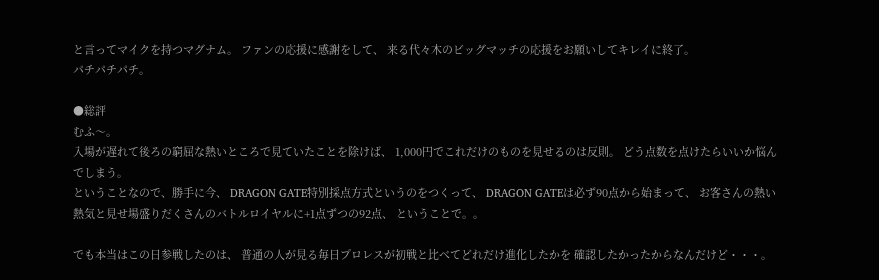と言ってマイクを持つマグナム。 ファンの応援に感謝をして、 来る代々木のビッグマッチの応援をお願いしてキレイに終了。
パチパチパチ。

●総評
むふ〜。
入場が遅れて後ろの窮屈な熱いところで見ていたことを除けば、 1,000円でこれだけのものを見せるのは反則。 どう点数を点けたらいいか悩んでしまう。
ということなので、勝手に今、 DRAGON GATE特別採点方式というのをつくって、 DRAGON GATEは必ず90点から始まって、 お客さんの熱い熱気と見せ場盛りだくさんのバトルロイヤルに+1点ずつの92点、 ということで。。

でも本当はこの日参戦したのは、 普通の人が見る毎日プロレスが初戦と比べてどれだけ進化したかを 確認したかったからなんだけど・・・。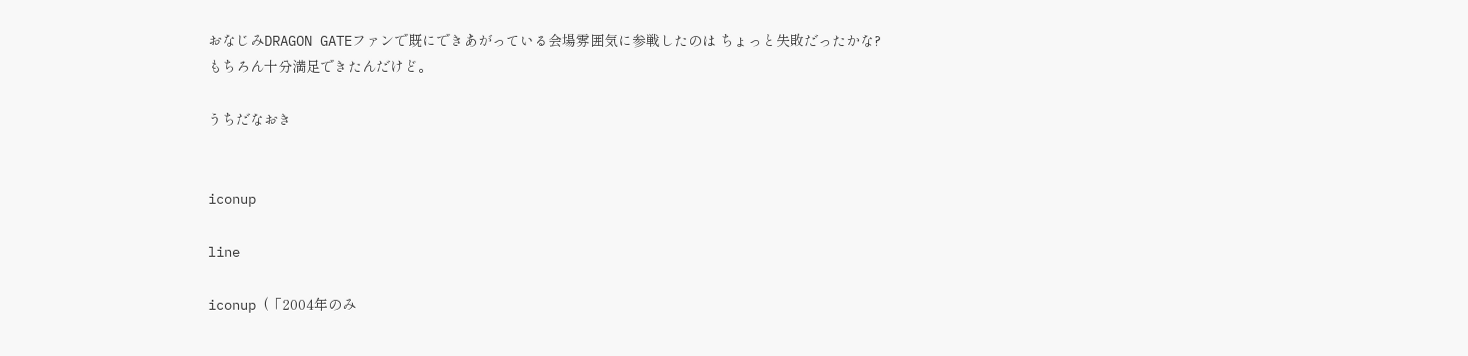おなじみDRAGON GATEファンで既にできあがっている会場雰囲気に参戦したのは ちょっと失敗だったかな?
もちろん十分満足できたんだけど。

うちだなおき


iconup

line

iconup (「2004年のみ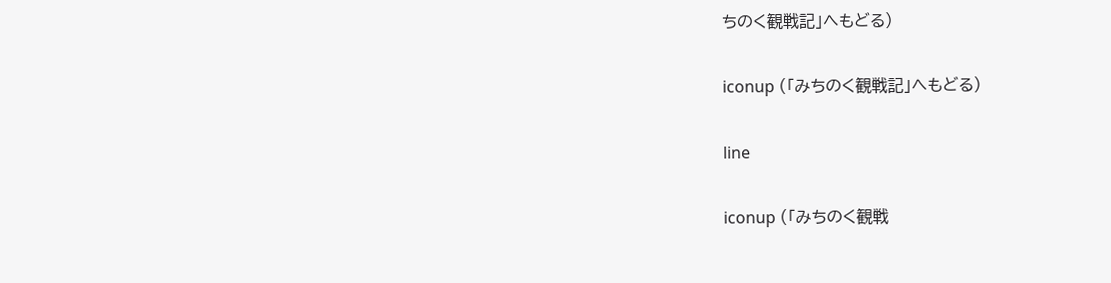ちのく観戦記」へもどる)

iconup (「みちのく観戦記」へもどる)

line

iconup (「みちのく観戦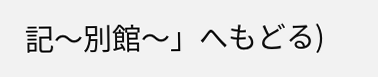記〜別館〜」へもどる)